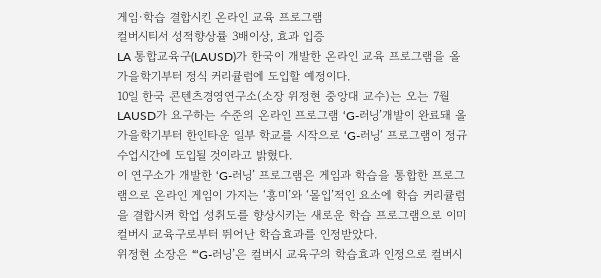게임·학습 결합시킨 온라인 교육 프로그램
컬버시티서 성적향상률 3배이상, 효과 입증
LA 통합교육구(LAUSD)가 한국이 개발한 온라인 교육 프로그램을 올 가을학기부터 정식 커리큘럼에 도입할 예정이다.
10일 한국 콘텐츠경영연구소(소장 위정현 중앙대 교수)는 오는 7월 LAUSD가 요구하는 수준의 온라인 프로그램 ‘G-러닝’개발이 완료돼 올 가을학기부터 한인타운 일부 학교를 시작으로 ‘G-러닝‘ 프로그램이 정규 수업시간에 도입될 것이라고 밝혔다.
이 연구소가 개발한 ‘G-러닝’ 프로그램은 게임과 학습을 통합한 프로그램으로 온라인 게임이 가지는 ‘흥미’와 ‘몰입’적인 요소에 학습 커리큘럼을 결합시켜 학업 성취도를 향상시키는 새로운 학습 프로그램으로 이미 컬버시 교육구로부터 뛰어난 학습효과를 인정받았다.
위정현 소장은 “‘G-러닝’은 컬버시 교육구의 학습효과 인정으로 컬버시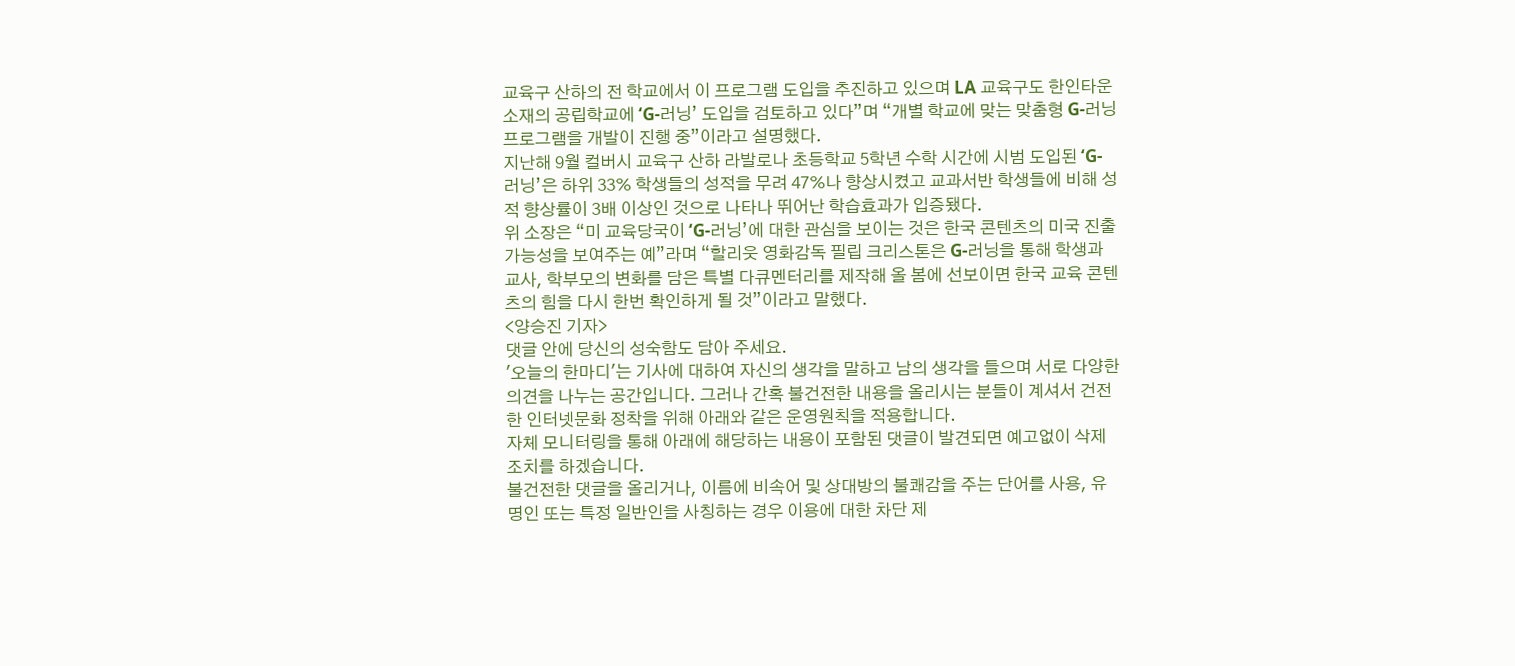교육구 산하의 전 학교에서 이 프로그램 도입을 추진하고 있으며 LA 교육구도 한인타운 소재의 공립학교에 ‘G-러닝’ 도입을 검토하고 있다”며 “개별 학교에 맞는 맞춤형 G-러닝 프로그램을 개발이 진행 중”이라고 설명했다.
지난해 9월 컬버시 교육구 산하 라발로나 초등학교 5학년 수학 시간에 시범 도입된 ‘G-러닝’은 하위 33% 학생들의 성적을 무려 47%나 향상시켰고 교과서반 학생들에 비해 성적 향상률이 3배 이상인 것으로 나타나 뛰어난 학습효과가 입증됐다.
위 소장은 “미 교육당국이 ‘G-러닝’에 대한 관심을 보이는 것은 한국 콘텐츠의 미국 진출 가능성을 보여주는 예”라며 “할리웃 영화감독 필립 크리스톤은 G-러닝을 통해 학생과 교사, 학부모의 변화를 담은 특별 다큐멘터리를 제작해 올 봄에 선보이면 한국 교육 콘텐츠의 힘을 다시 한번 확인하게 될 것”이라고 말했다.
<양승진 기자>
댓글 안에 당신의 성숙함도 담아 주세요.
'오늘의 한마디'는 기사에 대하여 자신의 생각을 말하고 남의 생각을 들으며 서로 다양한 의견을 나누는 공간입니다. 그러나 간혹 불건전한 내용을 올리시는 분들이 계셔서 건전한 인터넷문화 정착을 위해 아래와 같은 운영원칙을 적용합니다.
자체 모니터링을 통해 아래에 해당하는 내용이 포함된 댓글이 발견되면 예고없이 삭제 조치를 하겠습니다.
불건전한 댓글을 올리거나, 이름에 비속어 및 상대방의 불쾌감을 주는 단어를 사용, 유명인 또는 특정 일반인을 사칭하는 경우 이용에 대한 차단 제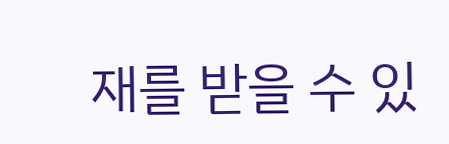재를 받을 수 있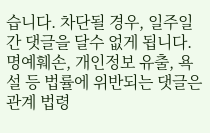습니다. 차단될 경우, 일주일간 댓글을 달수 없게 됩니다.
명예훼손, 개인정보 유출, 욕설 등 법률에 위반되는 댓글은 관계 법령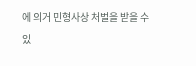에 의거 민형사상 처벌을 받을 수 있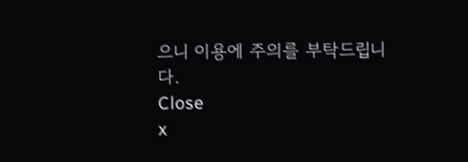으니 이용에 주의를 부탁드립니다.
Close
x